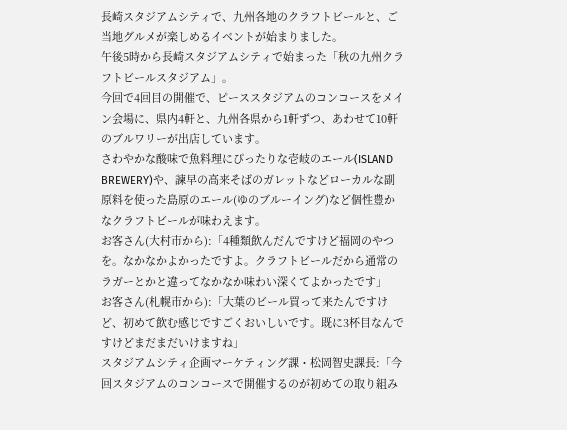長崎スタジアムシティで、九州各地のクラフトビールと、ご当地グルメが楽しめるイベントが始まりました。
午後5時から長崎スタジアムシティで始まった「秋の九州クラフトビールスタジアム」。
今回で4回目の開催で、ピーススタジアムのコンコースをメイン会場に、県内4軒と、九州各県から1軒ずつ、あわせて10軒のブルワリーが出店しています。
さわやかな酸味で魚料理にぴったりな壱岐のエール(ISLAND BREWERY)や、諫早の高来そばのガレットなどローカルな副原料を使った島原のエール(ゆのブルーイング)など個性豊かなクラフトビールが味わえます。
お客さん(大村市から):「4種類飲んだんですけど福岡のやつを。なかなかよかったですよ。クラフトビールだから通常のラガーとかと違ってなかなか味わい深くてよかったです」
お客さん(札幌市から):「大葉のビール買って来たんですけど、初めて飲む感じですごくおいしいです。既に3杯目なんですけどまだまだいけますね」
スタジアムシティ企画マーケティング課・松岡智史課長:「今回スタジアムのコンコースで開催するのが初めての取り組み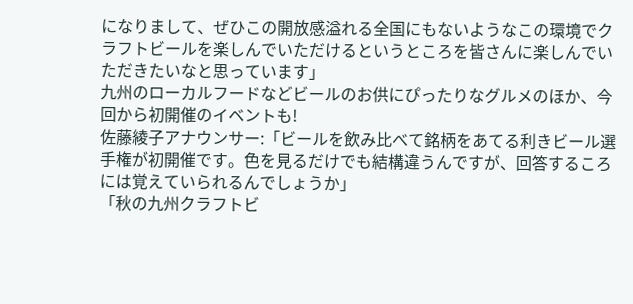になりまして、ぜひこの開放感溢れる全国にもないようなこの環境でクラフトビールを楽しんでいただけるというところを皆さんに楽しんでいただきたいなと思っています」
九州のローカルフードなどビールのお供にぴったりなグルメのほか、今回から初開催のイベントも!
佐藤綾子アナウンサー:「ビールを飲み比べて銘柄をあてる利きビール選手権が初開催です。色を見るだけでも結構違うんですが、回答するころには覚えていられるんでしょうか」
「秋の九州クラフトビ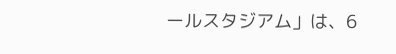ールスタジアム」は、6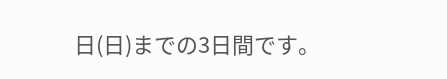日(日)までの3日間です。